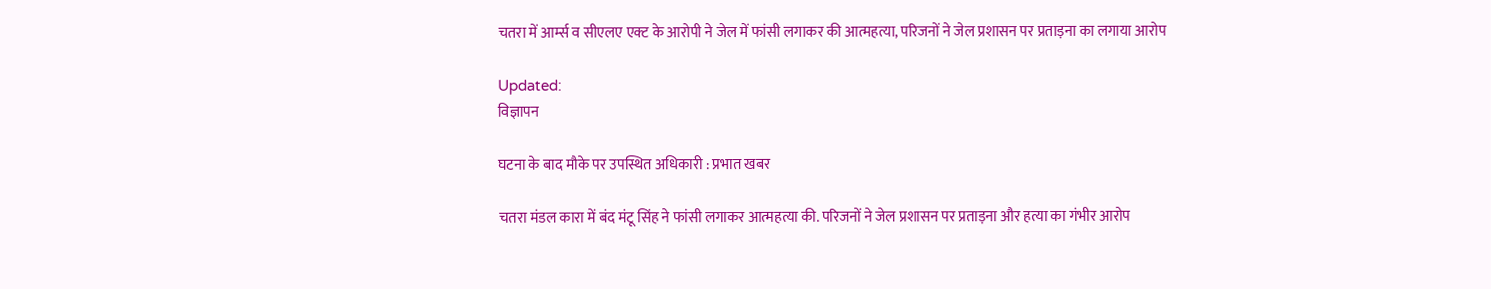चतरा में आर्म्स व सीएलए एक्ट के आरोपी ने जेल में फांसी लगाकर की आत्महत्या, परिजनों ने जेल प्रशासन पर प्रताड़ना का लगाया आरोप

Updated:
विज्ञापन

घटना के बाद मौके पर उपस्थित अधिकारी : प्रभात खबर

चतरा मंडल कारा में बंद मंटू सिंह ने फांसी लगाकर आत्महत्या की. परिजनों ने जेल प्रशासन पर प्रताड़ना और हत्या का गंभीर आरोप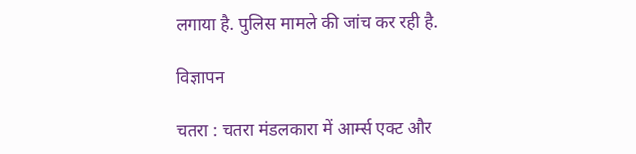लगाया है. पुलिस मामले की जांच कर रही है.

विज्ञापन

चतरा : चतरा मंडलकारा में आर्म्स एक्ट और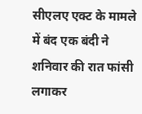सीएलए एक्ट के मामले में बंद एक बंदी ने शनिवार की रात फांसी लगाकर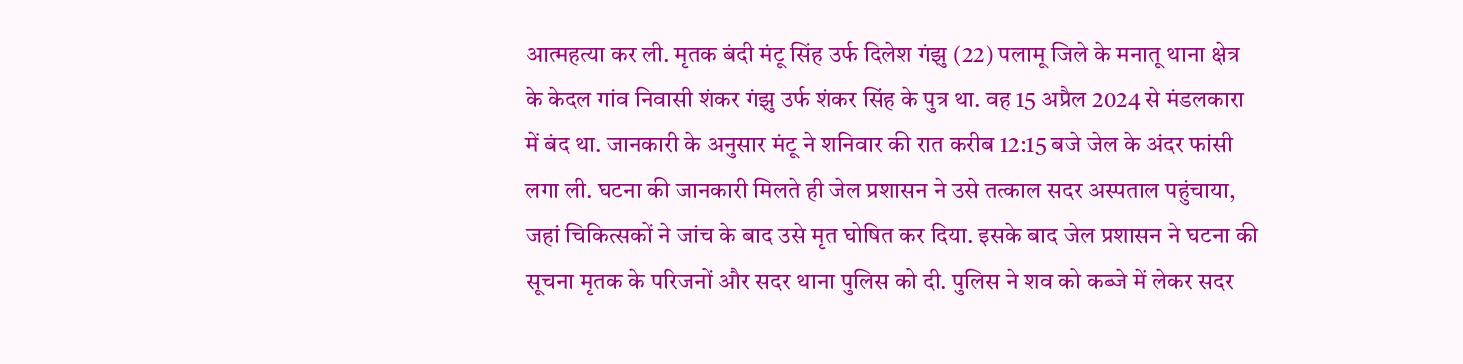आत्महत्या कर ली. मृतक बंदी मंटू सिंह उर्फ दिलेश गंझु (22) पलामू जिले के मनातू थाना क्षेत्र के केदल गांव निवासी शंकर गंझु उर्फ शंकर सिंह के पुत्र था. वह 15 अप्रैल 2024 से मंडलकारा में बंद था. जानकारी के अनुसार मंटू ने शनिवार की रात करीब 12:15 बजे जेल के अंदर फांसी लगा ली. घटना की जानकारी मिलते ही जेल प्रशासन ने उसे तत्काल सदर अस्पताल पहुंचाया, जहां चिकित्सकों ने जांच के बाद उसे मृत घोषित कर दिया. इसके बाद जेल प्रशासन ने घटना की सूचना मृतक के परिजनों और सदर थाना पुलिस को दी. पुलिस ने शव को कब्जे में लेकर सदर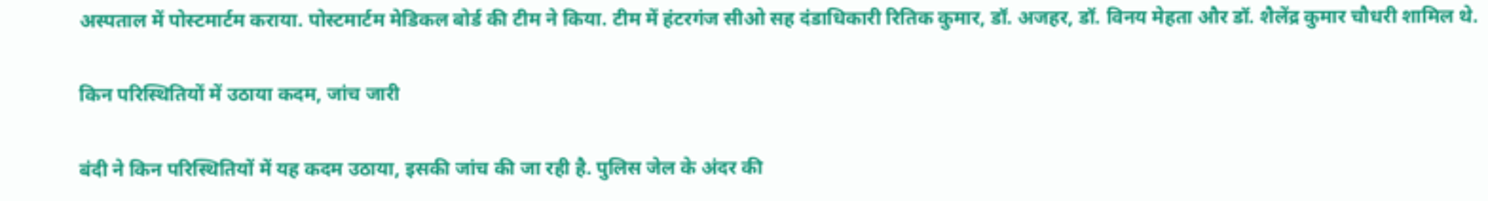अस्पताल में पोस्टमार्टम कराया. पोस्टमार्टम मेडिकल बोर्ड की टीम ने किया. टीम में हंटरगंज सीओ सह दंडाधिकारी रितिक कुमार, डॉ. अजहर, डॉ. विनय मेहता और डॉ. शैलेंद्र कुमार चौधरी शामिल थे.

किन परिस्थितियों में उठाया कदम, जांच जारी

बंदी ने किन परिस्थितियों में यह कदम उठाया, इसकी जांच की जा रही है. पुलिस जेल के अंदर की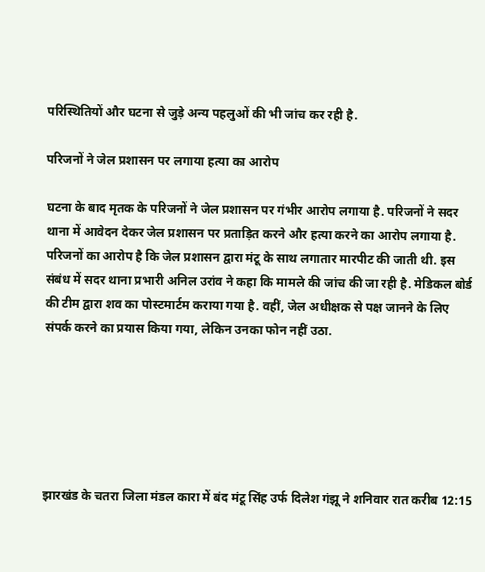परिस्थितियों और घटना से जुड़े अन्य पहलुओं की भी जांच कर रही है.

परिजनों ने जेल प्रशासन पर लगाया हत्या का आरोप

घटना के बाद मृतक के परिजनों ने जेल प्रशासन पर गंभीर आरोप लगाया है. परिजनों ने सदर थाना में आवेदन देकर जेल प्रशासन पर प्रताड़ित करने और हत्या करने का आरोप लगाया है. परिजनों का आरोप है कि जेल प्रशासन द्वारा मंटू के साथ लगातार मारपीट की जाती थी. इस संबंध में सदर थाना प्रभारी अनिल उरांव ने कहा कि मामले की जांच की जा रही है. मेडिकल बोर्ड की टीम द्वारा शव का पोस्टमार्टम कराया गया है. वहीं, जेल अधीक्षक से पक्ष जानने के लिए संपर्क करने का प्रयास किया गया, लेकिन उनका फोन नहीं उठा.






झारखंड के चतरा जिला मंडल कारा में बंद मंटू सिंह उर्फ दिलेश गंझू ने शनिवार रात करीब 12:15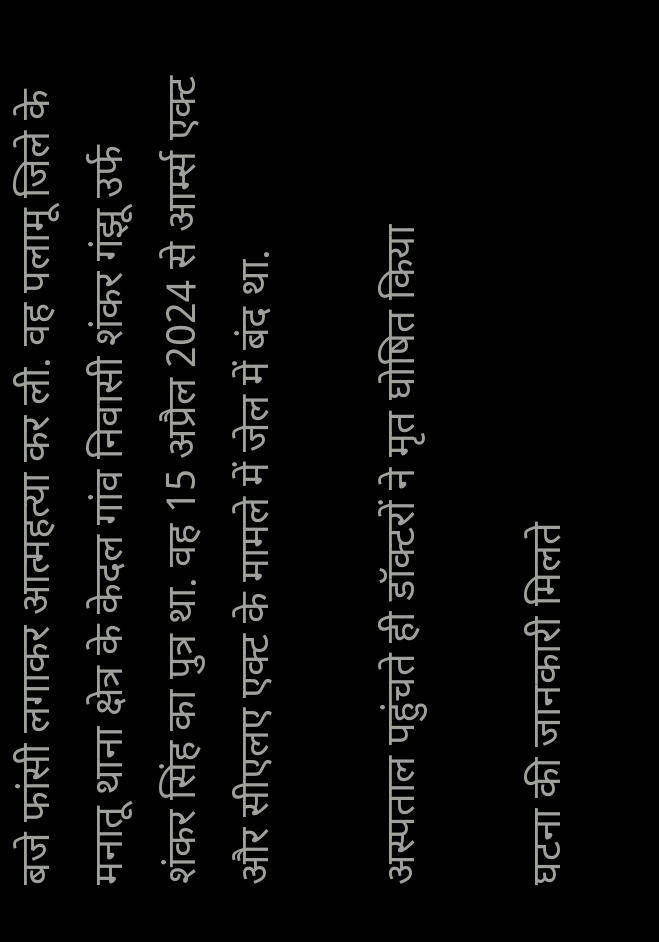बजे फांसी लगाकर आत्महत्या कर ली. वह पलामू जिले के मनातू थाना क्षेत्र के केदल गांव निवासी शंकर गंझू उर्फ शंकर सिंह का पुत्र था. वह 15 अप्रैल 2024 से आर्म्स एक्ट और सीएलए एक्ट के मामले में जेल में बंद था.

अस्पताल पहुंचते ही डॉक्टरों ने मृत घोषित किया

घटना की जानकारी मिलते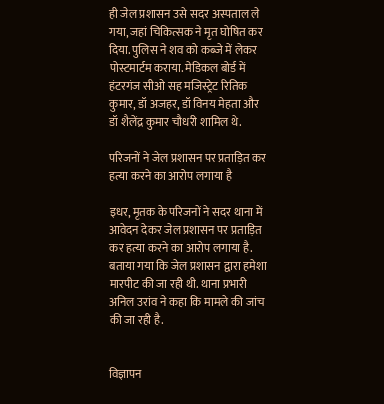ही जेल प्रशासन उसे सदर अस्पताल ले गया, जहां चिकित्सक ने मृत घोषित कर दिया. पुलिस ने शव को कब्जे में लेकर पोस्टमार्टम कराया. मेडिकल बोर्ड में हंटरगंज सीओ सह मजिस्ट्रेट रितिक कुमार, डॉ अजहर, डॉ विनय मेहता और डॉ शैलेंद्र कुमार चौधरी शामिल थे.

परिजनों ने जेल प्रशासन पर प्रताड़ित कर हत्या करने का आरोप लगाया है

इधर, मृतक के परिजनों ने सदर थाना में आवेदन देकर जेल प्रशासन पर प्रताड़ित कर हत्या करने का आरोप लगाया है. बताया गया कि जेल प्रशासन द्वारा हमेशा मारपीट की जा रही थी. थाना प्रभारी अनिल उरांव ने कहा कि मामले की जांच की जा रही है.


विज्ञापन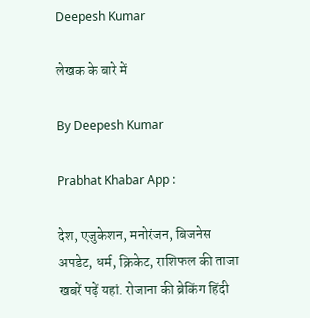Deepesh Kumar

लेखक के बारे में

By Deepesh Kumar

Prabhat Khabar App :

देश, एजुकेशन, मनोरंजन, बिजनेस अपडेट, धर्म, क्रिकेट, राशिफल की ताजा खबरें पढ़ें यहां. रोजाना की ब्रेकिंग हिंदी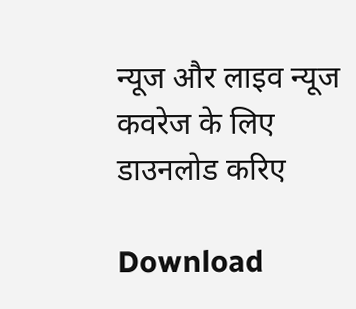न्यूज और लाइव न्यूज कवरेज के लिए डाउनलोड करिए

Download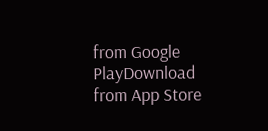from Google PlayDownload from App Store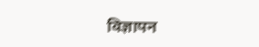विज्ञापन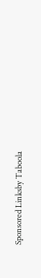Sponsored Linksby Taboola